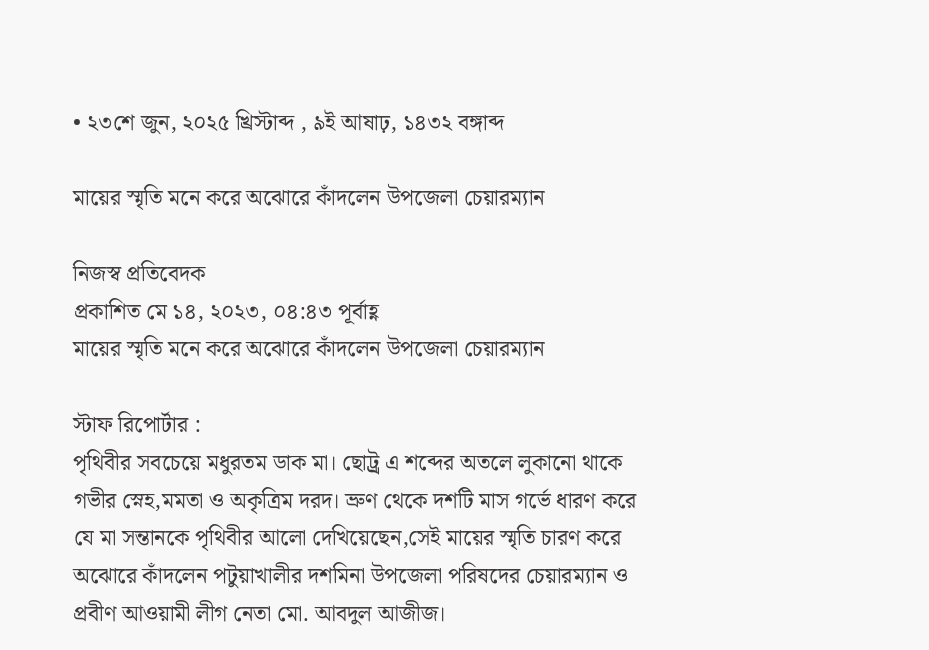• ২৩শে জুন, ২০২৫ খ্রিস্টাব্দ , ৯ই আষাঢ়, ১৪৩২ বঙ্গাব্দ

মায়ের স্মৃতি মনে করে অঝোরে কাঁদলেন উপজেলা চেয়ারম্যান

নিজস্ব প্রতিবেদক
প্রকাশিত মে ১৪, ২০২৩, ০৪:৪৩ পূর্বাহ্ণ
মায়ের স্মৃতি মনে করে অঝোরে কাঁদলেন উপজেলা চেয়ারম্যান

স্টাফ রিপোর্টার :
পৃথিবীর সবচেয়ে মধুরতম ডাক মা। ছোট্র্র এ শব্দের অতলে লুকানো থাকে গভীর স্নেহ,মমতা ও অকৃত্রিম দরদ। ভ্রুণ থেকে দশটি মাস গর্ভে ধারণ করে যে মা সন্তানকে পৃথিবীর আলো দেখিয়েছেন,সেই মায়ের স্মৃতি চারণ করে অঝোরে কাঁদলেন পটুয়াখালীর দশমিনা উপজেলা পরিষদের চেয়ারম্যান ও প্রবীণ আওয়ামী লীগ নেতা মো. আবদুল আজীজ।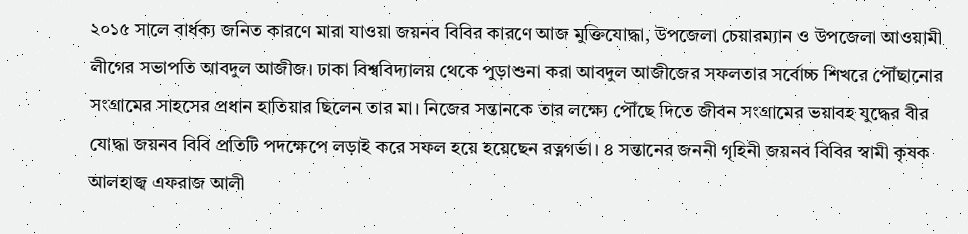২০১৫ সালে বার্ধক্য জনিত কারণে মারা যাওয়া জয়নব বিবির কারণে আজ মুক্তিযোদ্ধা, উপজেলা চেয়ারম্যান ও উপজেলা আওয়ামী লীগের সভাপতি আবদুল আজীজ। ঢাকা বিশ্ববিদ্যালয় থেকে পুড়াশুনা করা আবদুল আজীজের সফলতার সর্বোচ্চ শিখরে পৌঁছানোর সংগ্রামের সাহসের প্রধান হাতিয়ার ছিলেন তার মা। নিজের সন্তানকে তার লক্ষ্যে পৌঁছে দিতে জীবন সংগ্রামের ভয়াবহ যুদ্ধের বীর যোদ্ধা জয়নব বিবি প্রতিটি পদক্ষেপে লড়াই করে সফল হয়ে হয়েছেন রত্নগর্ভা। ৪ সন্তানের জননী গৃহিনী জয়নব বিবির স্বামী কৃষক আলহাজ্ব এফরাজ আলী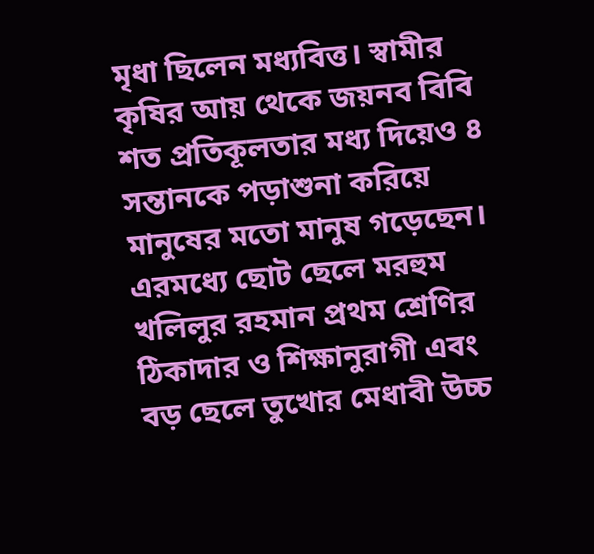মৃধা ছিলেন মধ্যবিত্ত। স্বামীর কৃষির আয় থেকে জয়নব বিবি শত প্রতিকূলতার মধ্য দিয়েও ৪ সন্তানকে পড়াশুনা করিয়ে মানুষের মতো মানুষ গড়েছেন। এরমধ্যে ছোট ছেলে মরহুম খলিলুর রহমান প্রথম শ্রেণির ঠিকাদার ও শিক্ষানুরাগী এবং বড় ছেলে তুখোর মেধাবী উচ্চ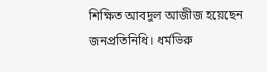শিক্ষিত আবদুল আজীজ হয়েছেন জনপ্রতিনিধি। ধর্মভিরু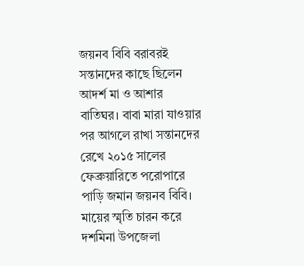জয়নব বিবি বরাবরই সন্তানদের কাছে ছিলেন আদর্শ মা ও আশার বাতিঘর। বাবা মারা যাওয়ার পর আগলে রাখা সন্তানদের রেখে ২০১৫ সালের ফেব্রুয়ারিতে পরোপারে পাড়ি জমান জয়নব বিবি।
মায়ের স্মৃতি চারন করে দশমিনা উপজেলা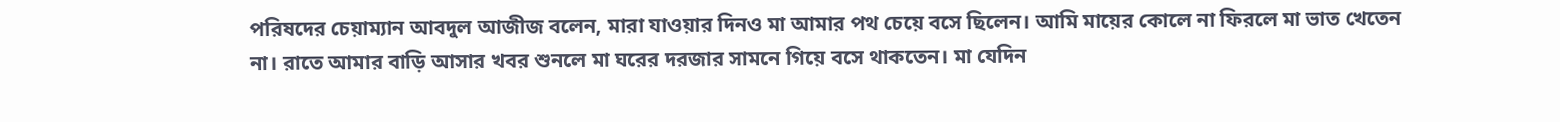পরিষদের চেয়াম্যান আবদুল আজীজ বলেন, মারা যাওয়ার দিনও মা আমার পথ চেয়ে বসে ছিলেন। আমি মায়ের কোলে না ফিরলে মা ভাত খেতেন না। রাতে আমার বাড়ি আসার খবর শুনলে মা ঘরের দরজার সামনে গিয়ে বসে থাকতেন। মা যেদিন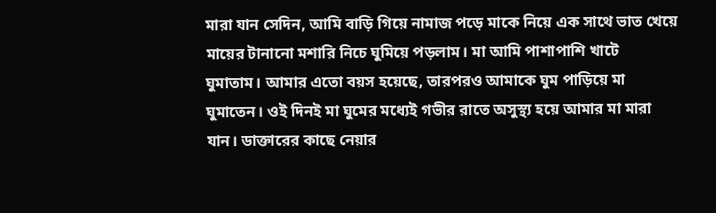মারা যান সেদিন, আমি বাড়ি গিয়ে নামাজ পড়ে মাকে নিয়ে এক সাথে ভাত খেয়ে মায়ের টানানো মশারি নিচে ঘুমিয়ে পড়লাম। মা আমি পাশাপাশি খাটে ঘুমাতাম। আমার এতো বয়স হয়েছে, তারপরও আমাকে ঘুম পাড়িয়ে মা ঘুমাতেন। ওই দিনই মা ঘুমের মধ্যেই গভীর রাতে অসুস্থ্য হয়ে আমার মা মারা যান। ডাক্তারের কাছে নেয়ার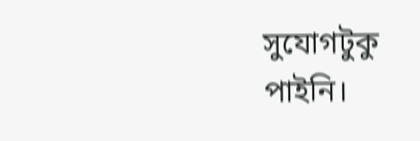সুযোগটুকু পাইনি।